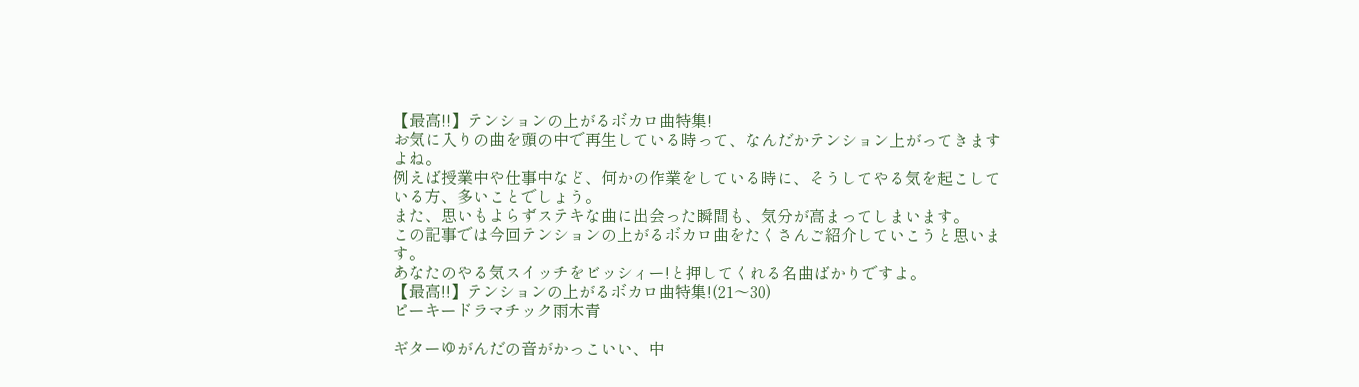【最高!!】テンションの上がるボカロ曲特集!
お気に入りの曲を頭の中で再生している時って、なんだかテンション上がってきますよね。
例えば授業中や仕事中など、何かの作業をしている時に、そうしてやる気を起こしている方、多いことでしょう。
また、思いもよらずステキな曲に出会った瞬間も、気分が高まってしまいます。
この記事では今回テンションの上がるボカロ曲をたくさんご紹介していこうと思います。
あなたのやる気スイッチをビッシィー!と押してくれる名曲ばかりですよ。
【最高!!】テンションの上がるボカロ曲特集!(21〜30)
ピーキードラマチック雨木青

ギターゆがんだの音がかっこいい、中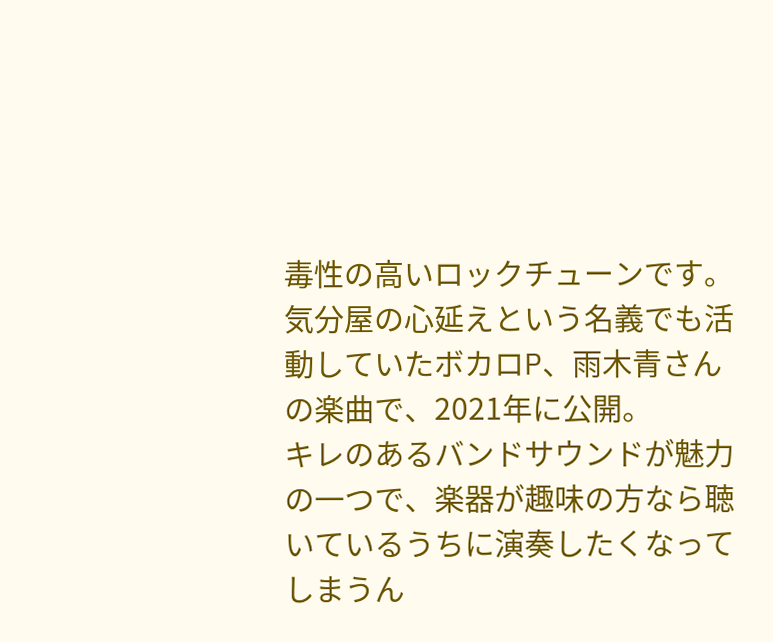毒性の高いロックチューンです。
気分屋の心延えという名義でも活動していたボカロP、雨木青さんの楽曲で、2021年に公開。
キレのあるバンドサウンドが魅力の一つで、楽器が趣味の方なら聴いているうちに演奏したくなってしまうん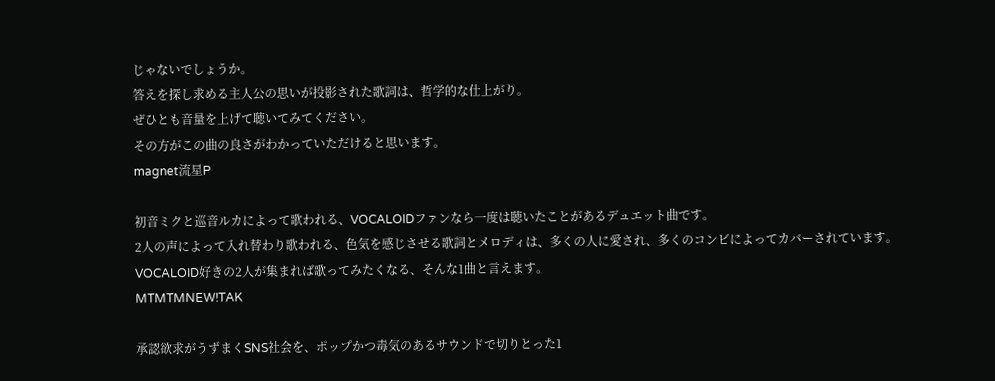じゃないでしょうか。
答えを探し求める主人公の思いが投影された歌詞は、哲学的な仕上がり。
ぜひとも音量を上げて聴いてみてください。
その方がこの曲の良さがわかっていただけると思います。
magnet流星P

初音ミクと巡音ルカによって歌われる、VOCALOIDファンなら一度は聴いたことがあるデュエット曲です。
2人の声によって入れ替わり歌われる、色気を感じさせる歌詞とメロディは、多くの人に愛され、多くのコンビによってカバーされています。
VOCALOID好きの2人が集まれば歌ってみたくなる、そんな1曲と言えます。
MTMTMNEW!TAK

承認欲求がうずまくSNS社会を、ポップかつ毒気のあるサウンドで切りとった1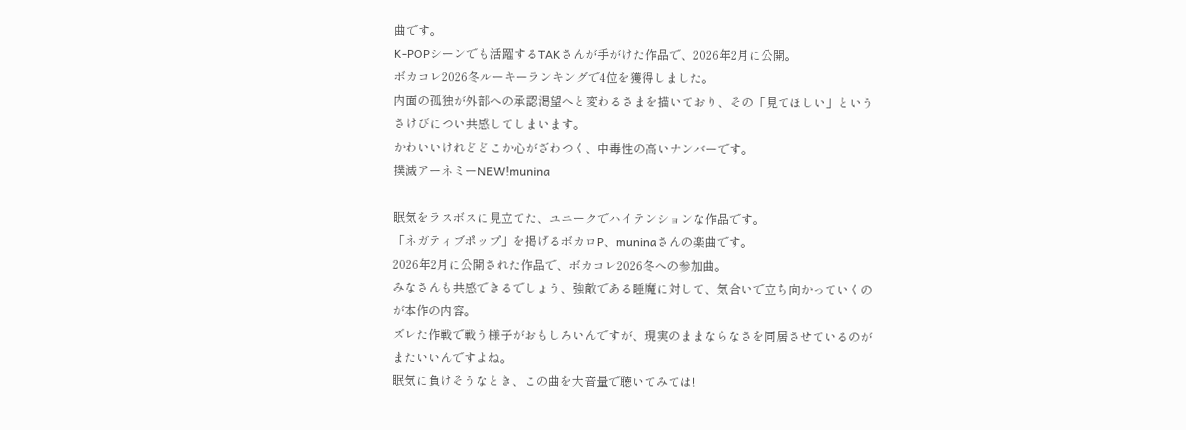曲です。
K-POPシーンでも活躍するTAKさんが手がけた作品で、2026年2月に公開。
ボカコレ2026冬ルーキーランキングで4位を獲得しました。
内面の孤独が外部への承認渇望へと変わるさまを描いており、その「見てほしい」というさけびについ共感してしまいます。
かわいいけれどどこか心がざわつく、中毒性の高いナンバーです。
撲滅アーネミーNEW!munina

眠気をラスボスに見立てた、ユニークでハイテンションな作品です。
「ネガティブポップ」を掲げるボカロP、muninaさんの楽曲です。
2026年2月に公開された作品で、ボカコレ2026冬への参加曲。
みなさんも共感できるでしょう、強敵である睡魔に対して、気合いで立ち向かっていくのが本作の内容。
ズレた作戦で戦う様子がおもしろいんですが、現実のままならなさを同居させているのがまたいいんですよね。
眠気に負けそうなとき、この曲を大音量で聴いてみては!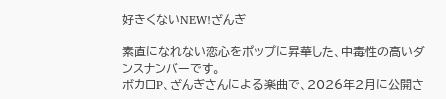好きくないNEW!ざんぎ

素直になれない恋心をポップに昇華した、中毒性の高いダンスナンバーです。
ボカロP、ざんぎさんによる楽曲で、2026年2月に公開さ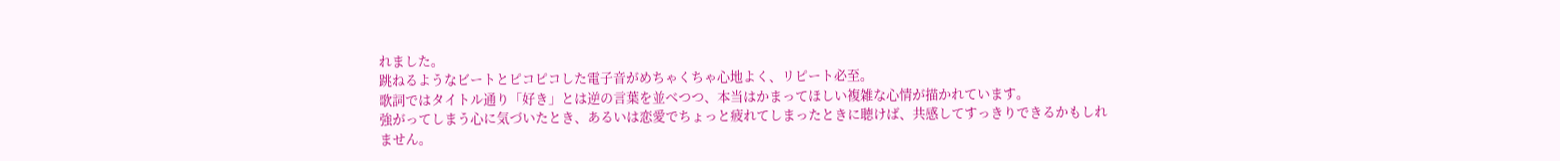れました。
跳ねるようなビートとピコピコした電子音がめちゃくちゃ心地よく、リピート必至。
歌詞ではタイトル通り「好き」とは逆の言葉を並べつつ、本当はかまってほしい複雑な心情が描かれています。
強がってしまう心に気づいたとき、あるいは恋愛でちょっと疲れてしまったときに聴けば、共感してすっきりできるかもしれません。